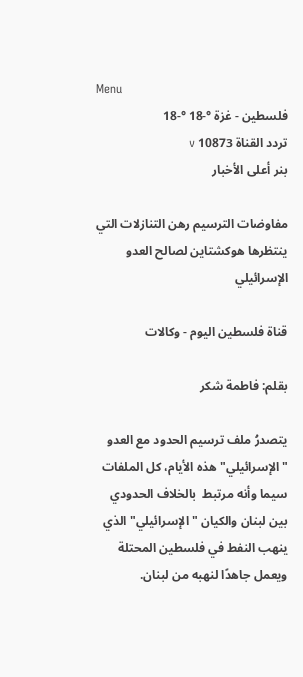Menu
فلسطين - غزة °-18 °-18
تردد القناة 10873 v
بنر أعلى الأخبار

مفاوضات الترسيم رهن التنازلات التي ينتظرها هوكشتاين لصالح العدو الإسرائيلي

قناة فلسطين اليوم - وكالات

بقلم: فاطمة شكر

يتصدرُ ملف ترسيم الحدود مع العدو "الإسرائيلي" هذه الأيام، كل الملفات سيما وأنه مرتبط  بالخلاف الحدودي بين لبنان والكيان "الإسرائيلي" الذي ينهب النفط في فلسطين المحتلة ويعمل جاهدًا لنهبه من لبنان.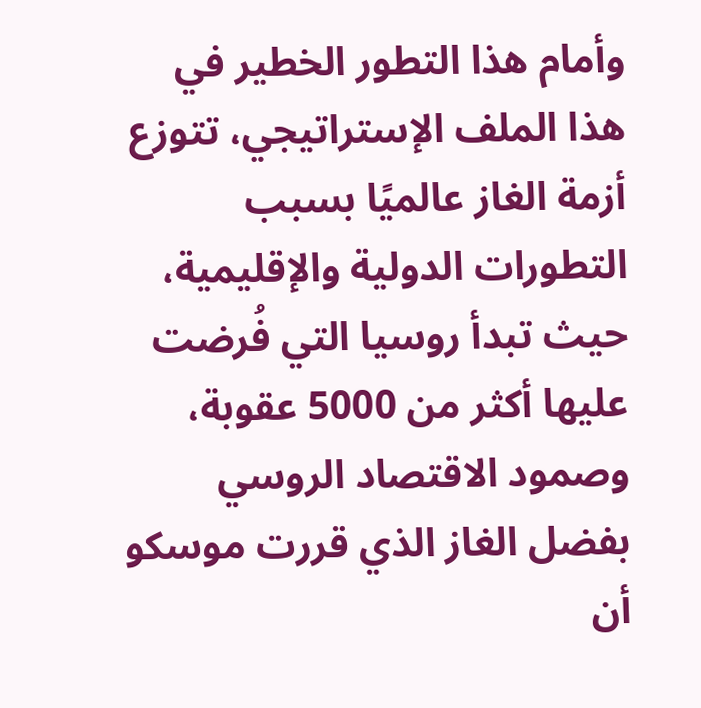وأمام هذا التطور الخطير في هذا الملف الإستراتيجي، تتوزع أزمة الغاز عالميًا بسبب التطورات الدولية والإقليمية، حيث تبدأ روسيا التي فُرضت عليها أكثر من 5000 عقوبة، وصمود الاقتصاد الروسي بفضل الغاز الذي قررت موسكو أن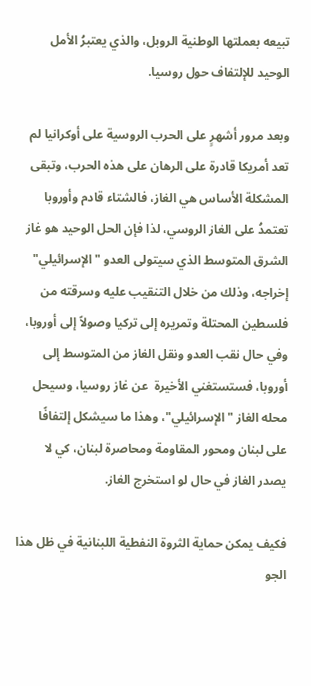تبيعه بعملتها الوطنية الروبل، والذي يعتبرُ الأمل الوحيد للإلتفاف حول روسيا.

وبعد مرور أشهرٍ على الحرب الروسية على أوكرانيا لم تعد أمريكا قادرة على الرهان على هذه الحرب، وتبقى المشكلة الأساس هي الغاز، فالشتاء قادم وأوروبا تعتمدُ على الغاز الروسي، لذا فإن الحل الوحيد هو غاز الشرق المتوسط الذي سيتولى العدو "الإسرائيلي" إخراجه، وذلك من خلال التنقيب عليه وسرقته من فلسطين المحتلة وتمريره إلى تركيا وصولاً إلى أوروبا، وفي حال نقب العدو ونقل الغاز من المتوسط إلى أوروبا، فستستغني الأخيرة  عن غاز روسيا، وسيحل محله الغاز "الإسرائيلي"، وهذا ما سيشكل إلتفافًا على لبنان ومحور المقاومة ومحاصرة لبنان، كي لا يصدر الغاز في حال لو استخرج الغاز.

فكيف يمكن حماية الثروة النفطية اللبنانية في ظل هذا الجو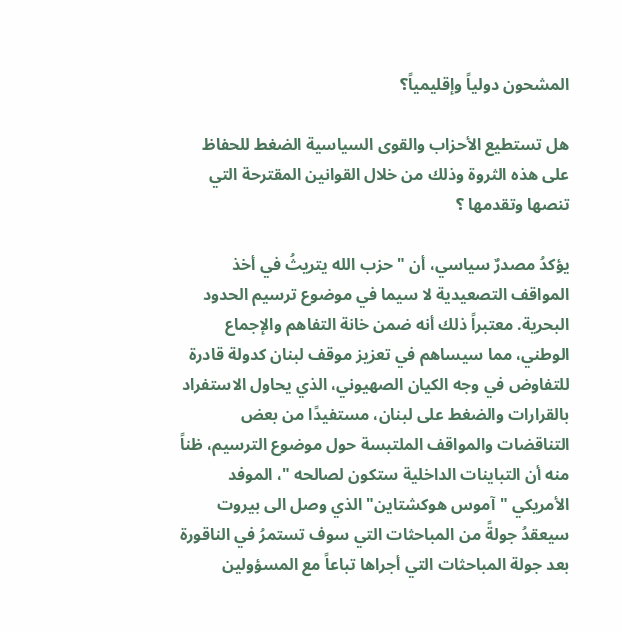المشحون دولياً وإقليمياً؟

هل تستطيع الأحزاب والقوى السياسية الضغط للحفاظ على هذه الثروة وذلك من خلال القوانين المقترحة التي تنصها وتقدمها ؟

يؤكدُ مصدرٌ سياسي، أن "حزب الله يتريثُ في أخذ المواقف التصعيدية لا سيما في موضوع ترسيم الحدود البحرية. معتبراً ذلك أنه ضمن خانة التفاهم والإجماع الوطني، مما سيساهم في تعزيز موقف لبنان كدولة قادرة للتفاوض في وجه الكيان الصهيوني، الذي يحاول الاستفراد بالقرارات والضغط على لبنان، مستفيدًا من بعض التناقضات والمواقف الملتبسة حول موضوع الترسيم، ظناً منه أن التباينات الداخلية ستكون لصالحه "، الموفد الأمريكي "آموس هوكشتاين" الذي وصل الى بيروت سيعقدُ جولةً من المباحثات التي سوف تستمرُ في الناقورة بعد جولة المباحثات التي أجراها تباعاً مع المسؤولين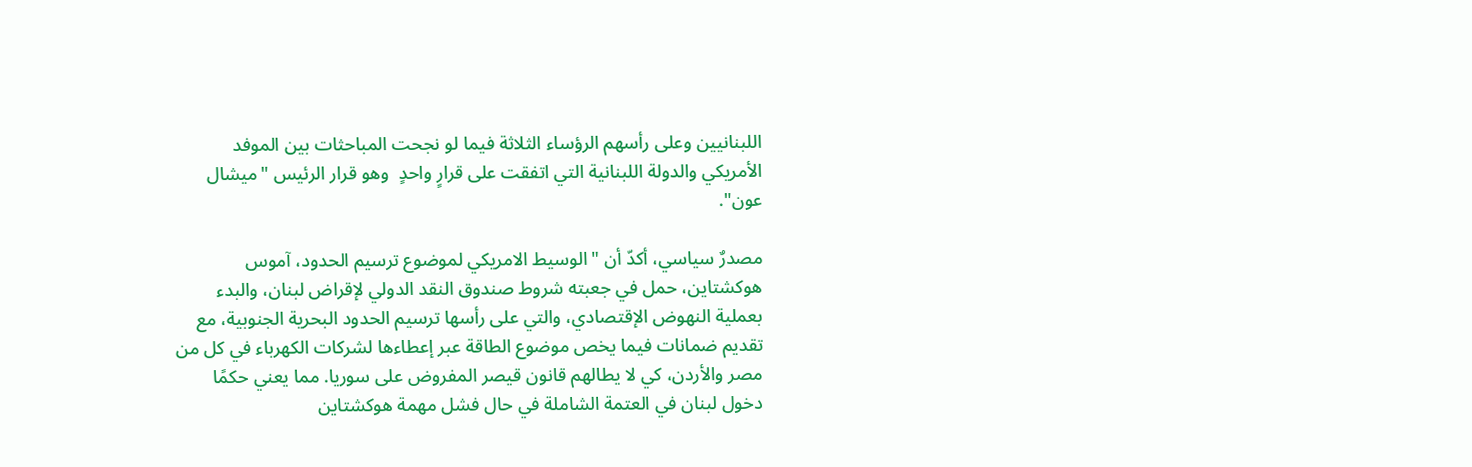اللبنانيين وعلى رأسهم الرؤساء الثلاثة فيما لو نجحت المباحثات بين الموفد الأمريكي والدولة اللبنانية التي اتفقت على قرارٍ واحدٍ  وهو قرار الرئيس "ميشال عون".

مصدرٌ سياسي، أكدّ أن "الوسيط الامريكي لموضوع ترسيم الحدود، آموس هوكشتاين، حمل في جعبته شروط صندوق النقد الدولي لإقراض لبنان، والبدء بعملية النهوض الإقتصادي، والتي على رأسها ترسيم الحدود البحرية الجنوبية، مع تقديم ضمانات فيما يخص موضوع الطاقة عبر إعطاءها لشركات الكهرباء في كل من مصر والأردن، كي لا يطالهم قانون قيصر المفروض على سوريا. مما يعني حكمًا دخول لبنان في العتمة الشاملة في حال فشل مهمة هوكشتاين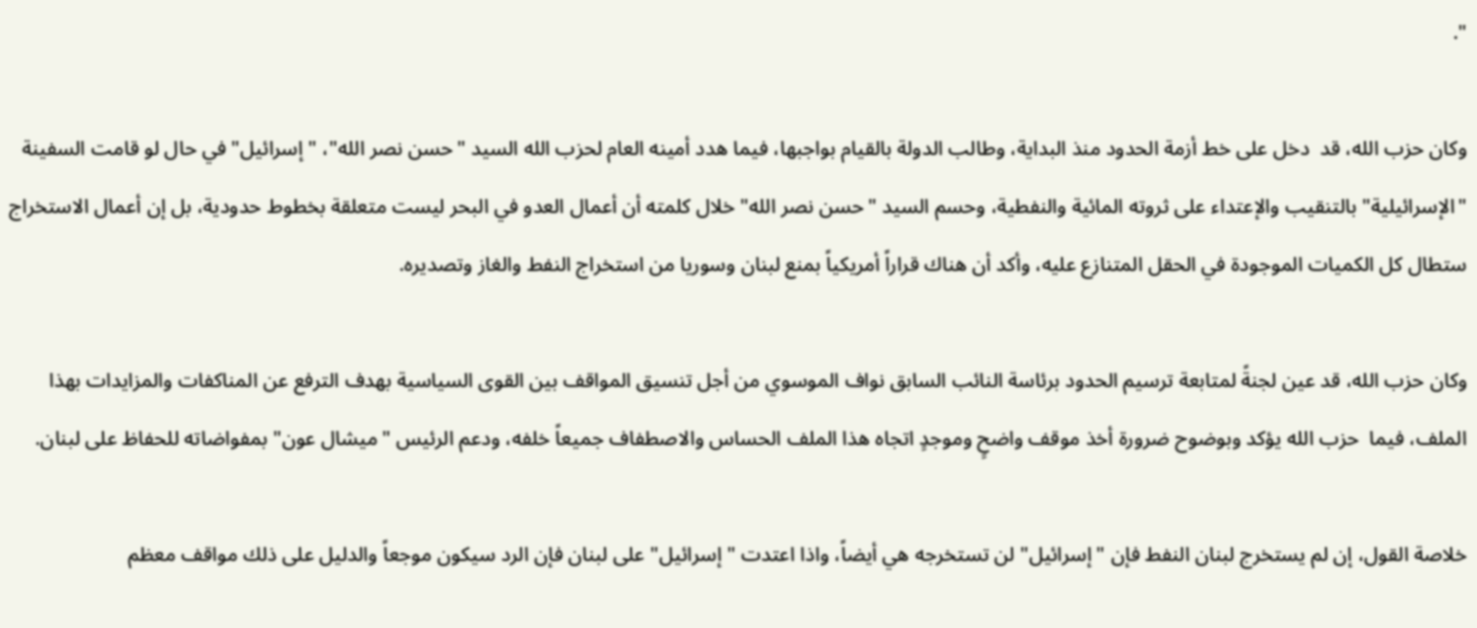".

وكان حزب الله، قد  دخل على خط أزمة الحدود منذ البداية، وطالب الدولة بالقيام بواجبها، فيما هدد أمينه العام لحزب الله السيد "حسن نصر الله"، "إسرائيل" في حال لو قامت السفينة "الإسرائيلية" بالتنقيب والإعتداء على ثروته المائية والنفطية، وحسم السيد "حسن نصر الله" خلال كلمته أن أعمال العدو في البحر ليست متعلقة بخطوط حدودية، بل إن أعمال الاستخراج ستطال كل الكميات الموجودة في الحقل المتنازع عليه، وأكد أن هناك قراراً أمريكياً بمنع لبنان وسوريا من استخراج النفط والغاز وتصديره.

وكان حزب الله، قد عين لجنةً لمتابعة ترسيم الحدود برئاسة النائب السابق نواف الموسوي من أجل تنسيق المواقف بين القوى السياسية بهدف الترفع عن المناكفات والمزايدات بهذا الملف، فيما  حزب الله يؤكد وبوضوح ضرورة أخذ موقف واضحٍ وموجدٍ اتجاه هذا الملف الحساس والاصطفاف جميعاً خلفه، ودعم الرئيس "ميشال عون" بمفواضاته للحفاظ على لبنان.

خلاصة القول، إن لم يستخرج لبنان النفط فإن "إسرائيل" لن تستخرجه هي أيضاً، واذا اعتدت "إسرائيل" على لبنان فإن الرد سيكون موجعاً والدليل على ذلك مواقف معظم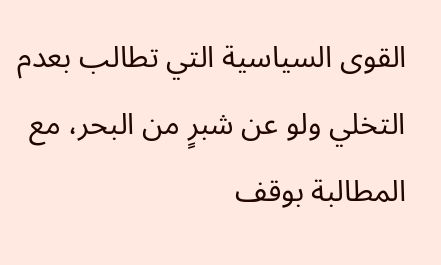القوى السياسية التي تطالب بعدم التخلي ولو عن شبرٍ من البحر، مع المطالبة بوقف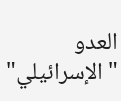العدو "الإسرائيلي"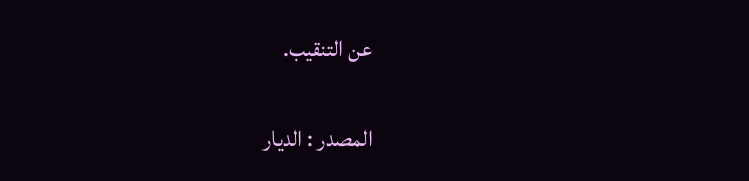عن التنقيب.

المصدر : الديار